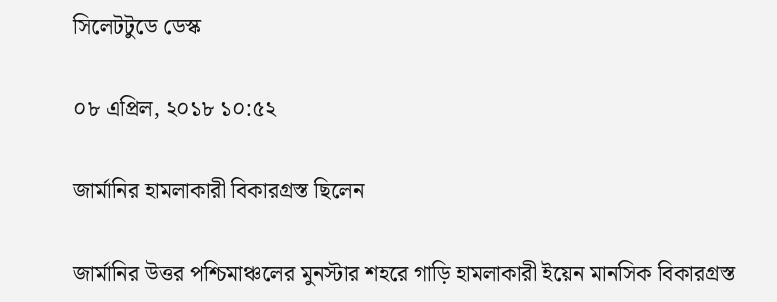সিলেটটুডে ডেস্ক

০৮ এপ্রিল, ২০১৮ ১০:৫২

জার্মানির হামলাকারী বিকারগ্রস্ত ছিলেন

জার্মানির উত্তর পশ্চিমাঞ্চলের মুনস্টার শহরে গাড়ি হামলাকারী ইয়েন মানসিক বিকারগ্রস্ত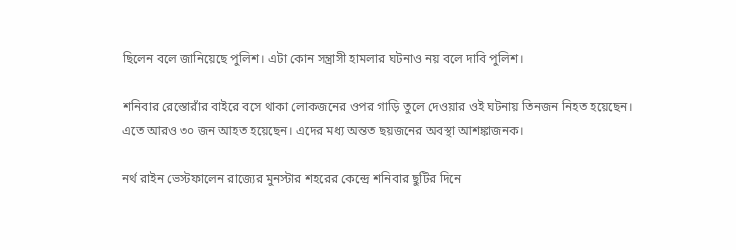ছিলেন বলে জানিয়েছে পুলিশ। এটা কোন সন্ত্রাসী হামলার ঘটনাও নয় বলে দাবি পুলিশ।

শনিবার রেস্তোরাঁর বাইরে বসে থাকা লোকজনের ওপর গাড়ি তুলে দেওয়ার ওই ঘটনায় তিনজন নিহত হয়েছেন। এতে আরও ৩০ জন আহত হয়েছেন। এদের মধ্য অন্তত ছয়জনের অবস্থা আশঙ্কাজনক।

নর্থ রাইন ভেস্টফালেন রাজ্যের মুনস্টার শহরের কেন্দ্রে শনিবার ছুটির দিনে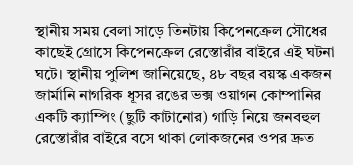স্থানীয় সময় বেলা সাড়ে তিনটায় কিপেনক্রেল সৌধের কাছেই গ্রোসে কিপেনক্রেল রেস্তোরাঁর বাইরে এই ঘটনা ঘটে। স্থানীয় পুলিশ জানিয়েছে, ৪৮ বছর বয়স্ক একজন জার্মানি নাগরিক ধূসর রঙের ভক্স ওয়াগন কোম্পানির একটি ক্যাম্পিং (ছুটি কাটানোর) গাড়ি নিয়ে জনবহুল রেস্তোরাঁর বাইরে বসে থাকা লোকজনের ওপর দ্রুত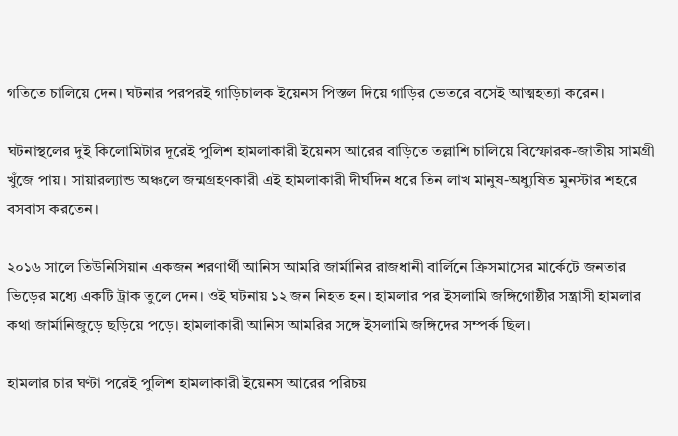গতিতে চালিয়ে দেন। ঘটনার পরপরই গাড়িচালক ইয়েনস পিস্তল দিয়ে গাড়ির ভেতরে বসেই আত্মহত্যা করেন।

ঘটনাস্থলের দুই কিলোমিটার দূরেই পুলিশ হামলাকারী ইয়েনস আরের বাড়িতে তল্লাশি চালিয়ে বিস্ফোরক-জাতীয় সামগ্রী খুঁজে পায়। সায়ারল্যান্ড অঞ্চলে জন্মগ্রহণকারী এই হামলাকারী দীর্ঘদিন ধরে তিন লাখ মানুষ-অধ্যুষিত মুনস্টার শহরে বসবাস করতেন।

২০১৬ সালে তিউনিসিয়ান একজন শরণার্থী আনিস আমরি জার্মানির রাজধানী বার্লিনে ক্রিসমাসের মার্কেটে জনতার ভিড়ের মধ্যে একটি ট্রাক তুলে দেন। ওই ঘটনায় ১২ জন নিহত হন। হামলার পর ইসলামি জঙ্গিগোষ্ঠীর সন্ত্রাসী হামলার কথা জার্মানিজুড়ে ছড়িয়ে পড়ে। হামলাকারী আনিস আমরির সঙ্গে ইসলামি জঙ্গিদের সম্পর্ক ছিল।

হামলার চার ঘণ্টা পরেই পুলিশ হামলাকারী ইয়েনস আরের পরিচয়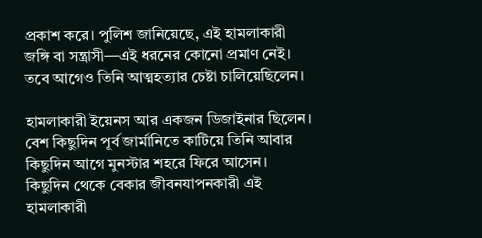প্রকাশ করে। পুলিশ জানিয়েছে, এই হামলাকারী জঙ্গি বা সন্ত্রাসী—এই ধরনের কোনো প্রমাণ নেই। তবে আগেও তিনি আত্মহত্যার চেষ্টা চালিয়েছিলেন।

হামলাকারী ইয়েনস আর একজন ডিজাইনার ছিলেন। বেশ কিছুদিন পূর্ব জার্মানিতে কাটিয়ে তিনি আবার কিছুদিন আগে মুনস্টার শহরে ফিরে আসেন। কিছুদিন থেকে বেকার জীবনযাপনকারী এই হামলাকারী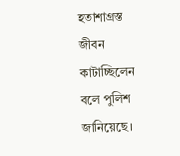হতাশাগ্রস্ত জীবন কাটাচ্ছিলেন বলে পুলিশ জানিয়েছে।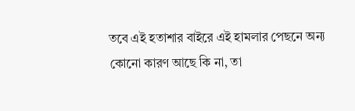তবে এই হতাশার বাইরে এই হামলার পেছনে অন্য কোনো কারণ আছে কি না, তা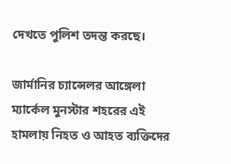দেখতে পুলিশ তদন্ত করছে।

জার্মানির চ্যান্সেলর আঙ্গেলা ম্যার্কেল মুনস্টার শহরের এই হামলায় নিহত ও আহত ব্যক্তিদের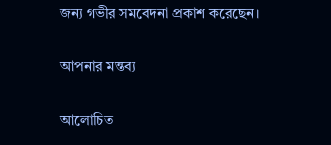জন্য গভীর সমবেদনা প্রকাশ করেছেন।

আপনার মন্তব্য

আলোচিত